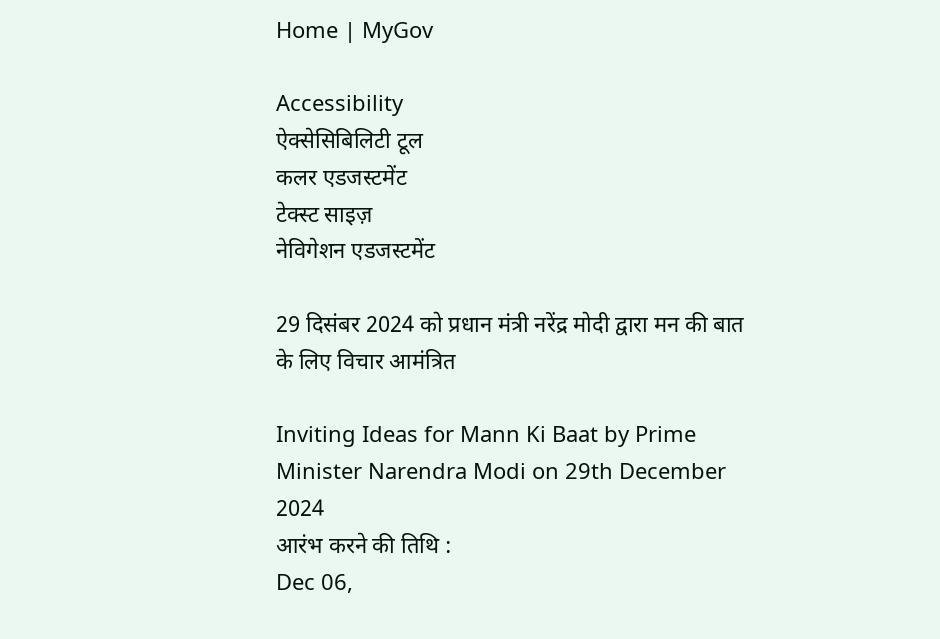Home | MyGov

Accessibility
ऐक्सेसिबिलिटी टूल
कलर एडजस्टमेंट
टेक्स्ट साइज़
नेविगेशन एडजस्टमेंट

29 दिसंबर 2024 को प्रधान मंत्री नरेंद्र मोदी द्वारा मन की बात के लिए विचार आमंत्रित

Inviting Ideas for Mann Ki Baat by Prime Minister Narendra Modi on 29th December 2024
आरंभ करने की तिथि :
Dec 06,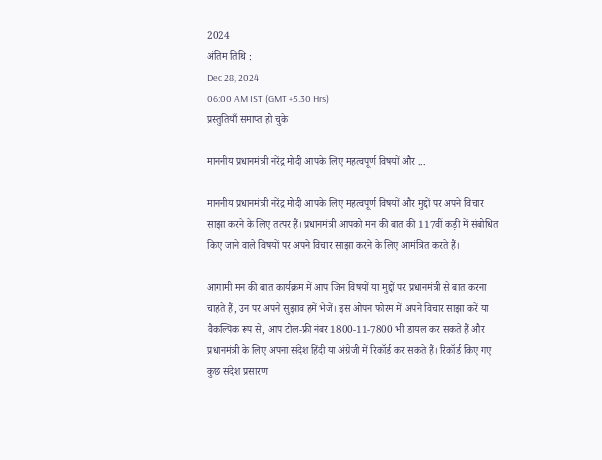2024
अंतिम तिथि :
Dec 28, 2024
06:00 AM IST (GMT +5.30 Hrs)
प्रस्तुतियाँ समाप्त हो चुके

माननीय प्रधानमंत्री नरेंद्र मोदी आपके लिए महत्वपूर्ण विषयों और ...

माननीय प्रधानमंत्री नरेंद्र मोदी आपके लिए महत्वपूर्ण विषयों और मुद्दों पर अपने विचार साझा करने के लिए तत्पर हैं। प्रधानमंत्री आपको मन की बात की 117वीं कड़ी में संबोधित किए जाने वाले विषयों पर अपने विचार साझा करने के लिए आमंत्रित करते हैं।

आगामी मन की बात कार्यक्रम में आप जिन विषयों या मुद्दों पर प्रधानमंत्री से बात करना चाहते हैं, उन पर अपने सुझाव हमें भेजें। इस ओपन फोरम में अपने विचार साझा करें या वैकल्पिक रूप से, आप टोल-फ्री नंबर 1800-11-7800 भी डायल कर सकते हैं और प्रधानमंत्री के लिए अपना संदेश हिंदी या अंग्रेजी में रिकॉर्ड कर सकते हैं। रिकॉर्ड किए गए कुछ संदेश प्रसारण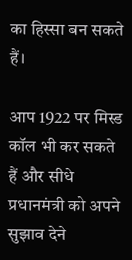का हिस्सा बन सकते हैं।

आप 1922 पर मिस्ड कॉल भी कर सकते हैं और सीधे प्रधानमंत्री को अपने सुझाव देने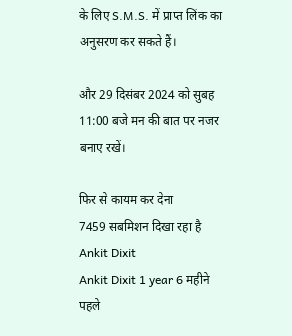के लिए S.M.S. में प्राप्त लिंक का अनुसरण कर सकते हैं।

और 29 दिसंबर 2024 को सुबह 11:00 बजे मन की बात पर नजर बनाए रखें।

फिर से कायम कर देना
7459 सबमिशन दिखा रहा है
Ankit Dixit
Ankit Dixit 1 year 6 महीने पहले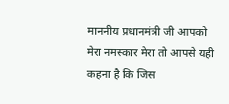माननीय प्रधानमंत्री जी आपको मेरा नमस्कार मेरा तो आपसे यही कहना है कि जिस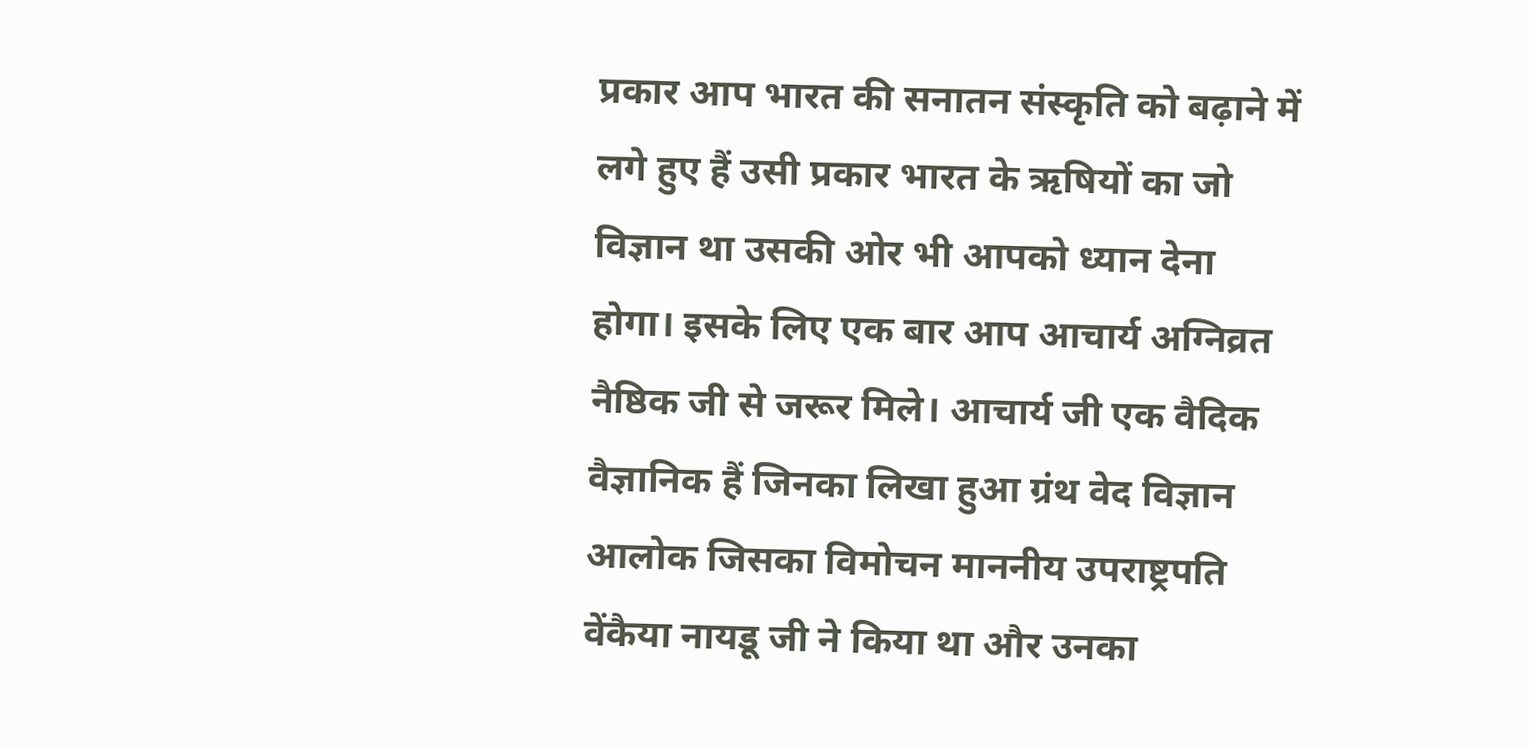प्रकार आप भारत की सनातन संस्कृति को बढ़ाने में लगे हुए हैं उसी प्रकार भारत के ऋषियों का जो विज्ञान था उसकी ओर भी आपको ध्यान देना होगा। इसके लिए एक बार आप आचार्य अग्निव्रत नैष्ठिक जी से जरूर मिले। आचार्य जी एक वैदिक वैज्ञानिक हैं जिनका लिखा हुआ ग्रंथ वेद विज्ञान आलोक जिसका विमोचन माननीय उपराष्ट्रपति वेंकैया नायडू जी ने किया था और उनका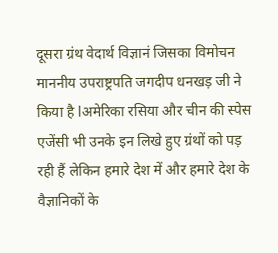दूसरा ग्रंथ वेदार्थ विज्ञानं जिसका विमोचन माननीय उपराष्ट्रपति जगदीप धनखड़ जी ने किया है lअमेरिका रसिया और चीन की स्पेस एजेंसी भी उनके इन लिखे हुए ग्रंथों को पड़ रही हैं लेकिन हमारे देश में और हमारे देश के वैज्ञानिकों के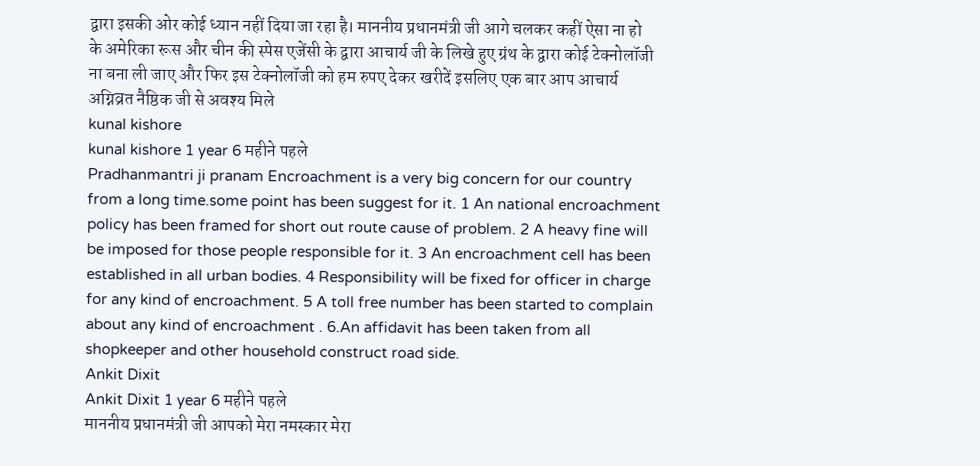द्वारा इसकी ओर कोई ध्यान नहीं दिया जा रहा है। माननीय प्रधानमंत्री जी आगे चलकर कहीं ऐसा ना हो के अमेरिका रूस और चीन की स्पेस एजेंसी के द्वारा आचार्य जी के लिखे हुए ग्रंथ के द्वारा कोई टेक्नोलॉजी ना बना ली जाए और फिर इस टेक्नोलॉजी को हम रुपए देकर खरीदें इसलिए एक बार आप आचार्य अग्निव्रत नैष्ठिक जी से अवश्य मिले
kunal kishore
kunal kishore 1 year 6 महीने पहले
Pradhanmantri ji pranam Encroachment is a very big concern for our country from a long time.some point has been suggest for it. 1 An national encroachment policy has been framed for short out route cause of problem. 2 A heavy fine will be imposed for those people responsible for it. 3 An encroachment cell has been established in all urban bodies. 4 Responsibility will be fixed for officer in charge for any kind of encroachment. 5 A toll free number has been started to complain about any kind of encroachment . 6.An affidavit has been taken from all shopkeeper and other household construct road side.
Ankit Dixit
Ankit Dixit 1 year 6 महीने पहले
माननीय प्रधानमंत्री जी आपको मेरा नमस्कार मेरा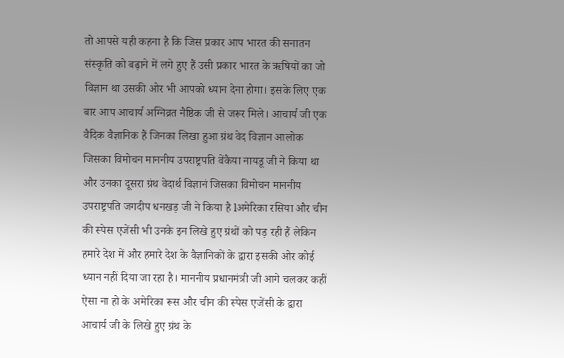तो आपसे यही कहना है कि जिस प्रकार आप भारत की सनातन संस्कृति को बढ़ाने में लगे हुए हैं उसी प्रकार भारत के ऋषियों का जो विज्ञान था उसकी ओर भी आपको ध्यान देना होगा। इसके लिए एक बार आप आचार्य अग्निव्रत नैष्ठिक जी से जरूर मिले। आचार्य जी एक वैदिक वैज्ञानिक हैं जिनका लिखा हुआ ग्रंथ वेद विज्ञान आलोक जिसका विमोचन माननीय उपराष्ट्रपति वेंकैया नायडू जी ने किया था और उनका दूसरा ग्रंथ वेदार्थ विज्ञानं जिसका विमोचन माननीय उपराष्ट्रपति जगदीप धनखड़ जी ने किया है lअमेरिका रसिया और चीन की स्पेस एजेंसी भी उनके इन लिखे हुए ग्रंथों को पड़ रही हैं लेकिन हमारे देश में और हमारे देश के वैज्ञानिकों के द्वारा इसकी ओर कोई ध्यान नहीं दिया जा रहा है। माननीय प्रधानमंत्री जी आगे चलकर कहीं ऐसा ना हो के अमेरिका रूस और चीन की स्पेस एजेंसी के द्वारा आचार्य जी के लिखे हुए ग्रंथ के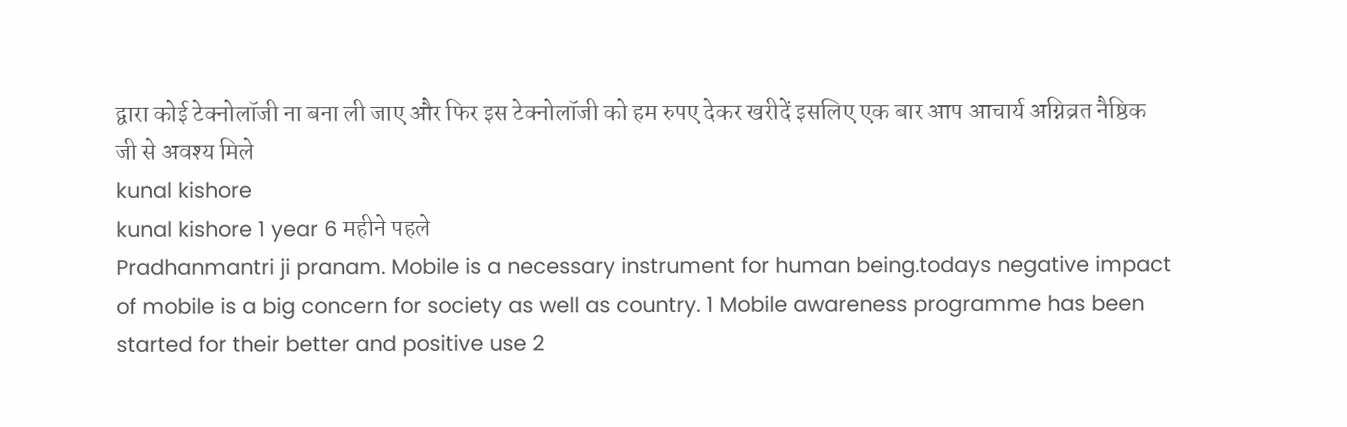द्वारा कोई टेक्नोलॉजी ना बना ली जाए और फिर इस टेक्नोलॉजी को हम रुपए देकर खरीदें इसलिए एक बार आप आचार्य अग्निव्रत नैष्ठिक जी से अवश्य मिले
kunal kishore
kunal kishore 1 year 6 महीने पहले
Pradhanmantri ji pranam. Mobile is a necessary instrument for human being.todays negative impact of mobile is a big concern for society as well as country. 1 Mobile awareness programme has been started for their better and positive use 2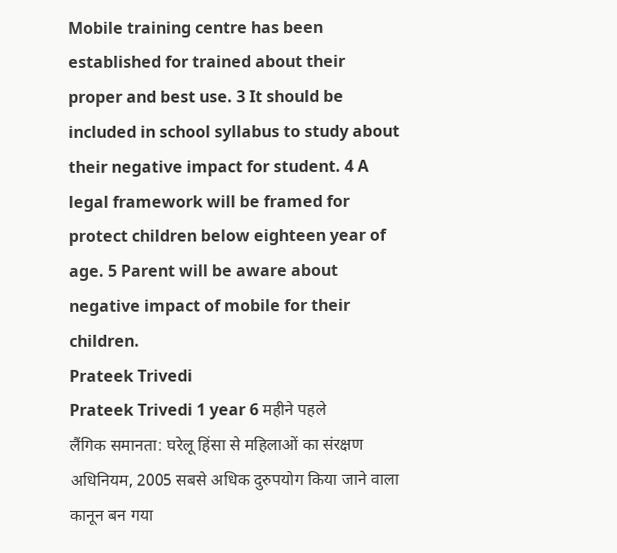Mobile training centre has been established for trained about their proper and best use. 3 It should be included in school syllabus to study about their negative impact for student. 4 A legal framework will be framed for protect children below eighteen year of age. 5 Parent will be aware about negative impact of mobile for their children.
Prateek Trivedi
Prateek Trivedi 1 year 6 महीने पहले
लैंगिक समानता: घरेलू हिंसा से महिलाओं का संरक्षण अधिनियम, 2005 सबसे अधिक दुरुपयोग किया जाने वाला कानून बन गया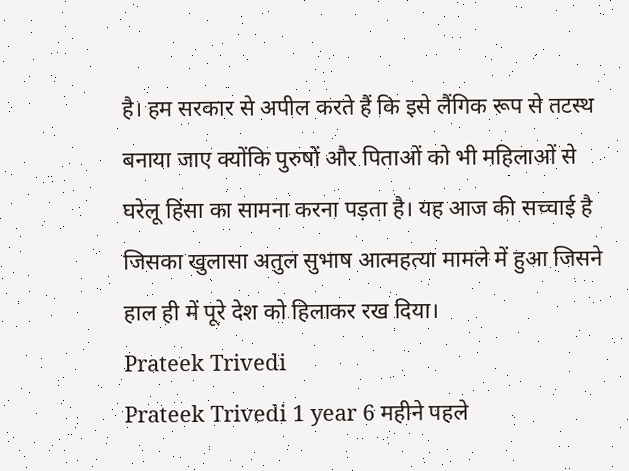है। हम सरकार से अपील करते हैं कि इसे लैंगिक रूप से तटस्थ बनाया जाए क्योंकि पुरुषों और पिताओं को भी महिलाओं से घरेलू हिंसा का सामना करना पड़ता है। यह आज की सच्चाई है जिसका खुलासा अतुल सुभाष आत्महत्या मामले में हुआ जिसने हाल ही में पूरे देश को हिलाकर रख दिया।
Prateek Trivedi
Prateek Trivedi 1 year 6 महीने पहले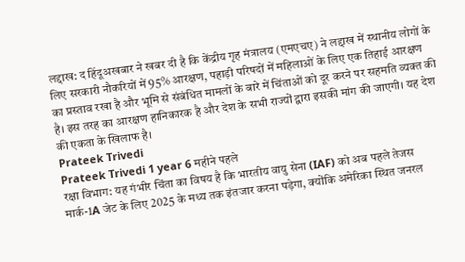लद्दाख: द हिंदूअखबार ने खबर दी है कि केंद्रीय गृह मंत्रालय (एमएचए) ने लद्दाख में स्थानीय लोगों के लिए सरकारी नौकरियों में 95% आरक्षण, पहाड़ी परिषदों में महिलाओं के लिए एक तिहाई आरक्षण का प्रस्ताव रखा है और भूमि से संबंधित मामलों के बारे में चिंताओं को दूर करने पर सहमति व्यक्त की है। इस तरह का आरक्षण हानिकारक है और देश के सभी राज्यों द्वारा इसकी मांग की जाएगी। यह देश की एकता के खिलाफ है।
Prateek Trivedi
Prateek Trivedi 1 year 6 महीने पहले
रक्षा विभाग: यह गंभीर चिंता का विषय है कि भारतीय वायु सेना (IAF) को अब पहले तेजस मार्क-1A जेट के लिए 2025 के मध्य तक इंतजार करना पड़ेगा, क्योंकि अमेरिका स्थित जनरल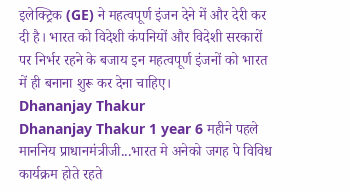इलेक्ट्रिक (GE) ने महत्वपूर्ण इंजन देने में और देरी कर दी है। भारत को विदेशी कंपनियों और विदेशी सरकारों पर निर्भर रहने के बजाय इन महत्वपूर्ण इंजनों को भारत में ही बनाना शुरू कर देना चाहिए।
Dhananjay Thakur
Dhananjay Thakur 1 year 6 महीने पहले
माननिय प्राधानमंत्रीजी...भारत मे अनेको जगह पे विविध कार्यक्रम होते रहते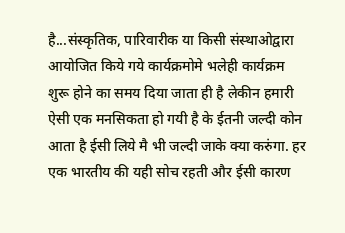है...संस्कृतिक, पारिवारीक या किसी संस्थाओद्वारा आयोजित किये गये कार्यक्रमोमे भलेही कार्यक्रम शुरू होने का समय दिया जाता ही है लेकीन हमारी ऐसी एक मनसिकता हो गयी है के ईतनी जल्दी कोन आता है ईसी लिये मै भी जल्दी जाके क्या करुंगा. हर एक भारतीय की यही सोच रहती और ईसी कारण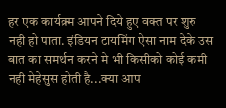हर एक कार्यक्र्म आपने दिये हुए वक्त पर शुरु नही हो पाता. इंडियन टायमिंग ऐसा नाम देके उस बात का समर्थन करने मे भी किसीको कोई कमी नही मेहेसुस होती है...क्या आप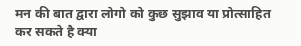मन की बात द्वारा लोगो को कुछ सुझाव या प्रोत्साहित कर सकते है क्या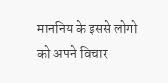माननिय के इससे लोगो को अपने विचार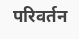परिवर्तन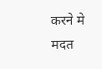करने मे मदत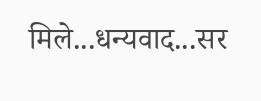मिले...धन्यवाद...सर